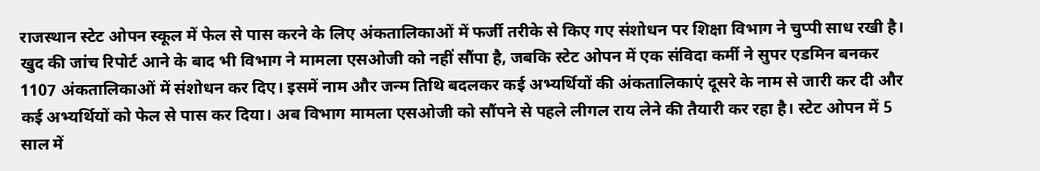राजस्थान स्टेट ओपन स्कूल में फेल से पास करने के लिए अंकतालिकाओं में फर्जी तरीके से किए गए संशोधन पर शिक्षा विभाग ने चुप्पी साध रखी है। खुद की जांच रिपोर्ट आने के बाद भी विभाग ने मामला एसओजी को नहीं सौंपा है, जबकि स्टेट ओपन में एक संविदा कर्मी ने सुपर एडमिन बनकर 1107 अंकतालिकाओं में संशोधन कर दिए। इसमें नाम और जन्म तिथि बदलकर कई अभ्यर्थियों की अंकतालिकाएं दूसरे के नाम से जारी कर दी और कई अभ्यर्थियों को फेल से पास कर दिया। अब विभाग मामला एसओजी को सौंपने से पहले लीगल राय लेने की तैयारी कर रहा है। स्टेट ओपन में 5 साल में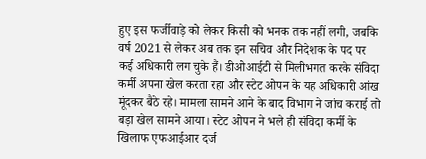हुए इस फर्जीवाड़े को लेकर किसी को भनक तक नहीं लगी, जबकि वर्ष 2021 से लेकर अब तक इन सचिव और निदेशक के पद पर कई अधिकारी लग चुके हैं। डीओआईटी से मिलीभगत करके संविदा कर्मी अपना खेल करता रहा और स्टेट ओपन के यह अधिकारी आंख मूंदकर बैठे रहे। मामला सामने आने के बाद विभाग ने जांच कराई तो बड़ा खेल सामने आया। स्टेट ओपन ने भले ही संविदा कर्मी के खिलाफ एफआईआर दर्ज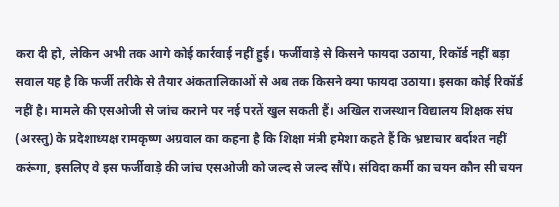करा दी हो, लेकिन अभी तक आगे कोई कार्रवाई नहीं हुई। फर्जीवाड़े से किसने फायदा उठाया, रिकॉर्ड नहीं बड़ा सवाल यह है कि फर्जी तरीके से तैयार अंकतालिकाओं से अब तक किसने क्या फायदा उठाया। इसका कोई रिकॉर्ड नहीं है। मामले की एसओजी से जांच कराने पर नई परतें खुल सकती हैं। अखिल राजस्थान विद्यालय शिक्षक संघ (अरस्तु) के प्रदेशाध्यक्ष रामकृष्ण अग्रवाल का कहना है कि शिक्षा मंत्री हमेशा कहते हैं कि भ्रष्टाचार बर्दाश्त नहीं करूंगा, इसलिए वे इस फर्जीवाड़े की जांच एसओजी को जल्द से जल्द सौंपे। संविदा कर्मी का चयन कौन सी चयन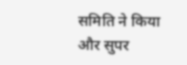समिति ने किया और सुपर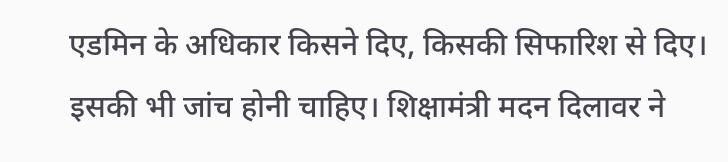एडमिन के अधिकार किसने दिए, किसकी सिफारिश से दिए। इसकी भी जांच होनी चाहिए। शिक्षामंत्री मदन दिलावर ने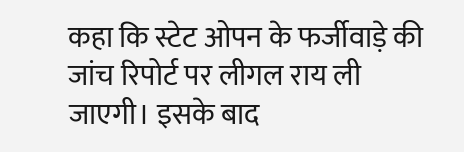कहा कि स्टेट ओपन के फर्जीवाड़े की जांच रिपोर्ट पर लीगल राय ली जाएगी। इसके बाद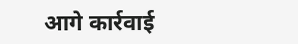आगे कार्रवाई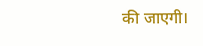की जाएगी।